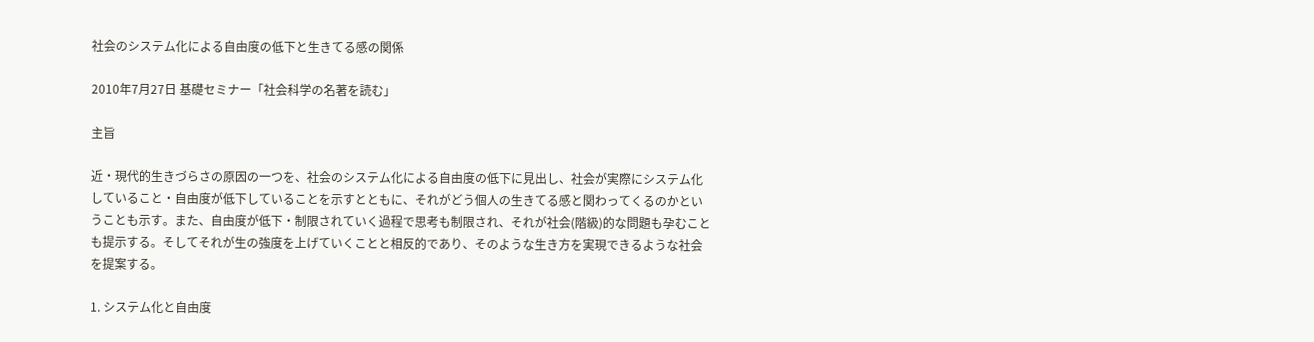社会のシステム化による自由度の低下と生きてる感の関係

2010年7月27日 基礎セミナー「社会科学の名著を読む」

主旨

近・現代的生きづらさの原因の一つを、社会のシステム化による自由度の低下に見出し、社会が実際にシステム化していること・自由度が低下していることを示すとともに、それがどう個人の生きてる感と関わってくるのかということも示す。また、自由度が低下・制限されていく過程で思考も制限され、それが社会(階級)的な問題も孕むことも提示する。そしてそれが生の強度を上げていくことと相反的であり、そのような生き方を実現できるような社会を提案する。

1. システム化と自由度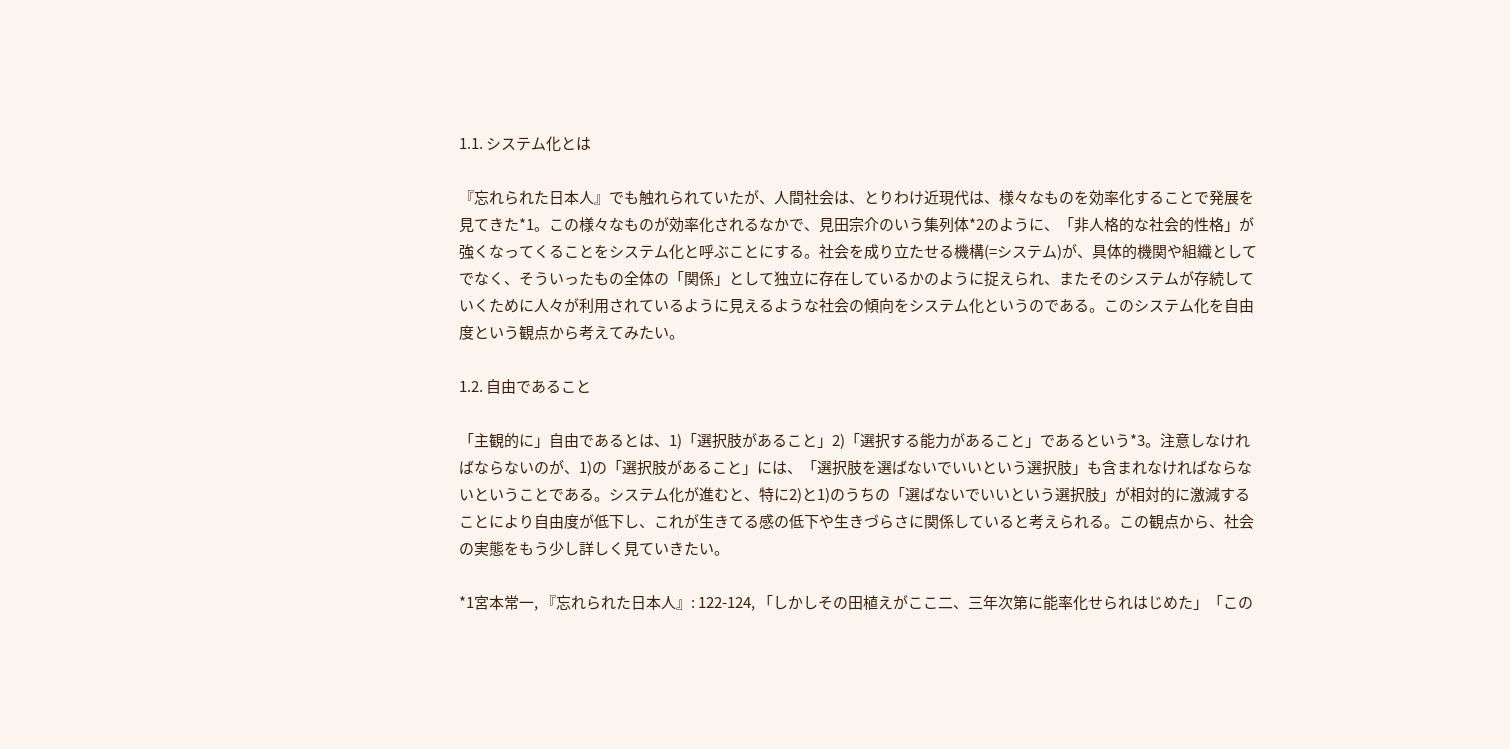1.1. システム化とは

『忘れられた日本人』でも触れられていたが、人間社会は、とりわけ近現代は、様々なものを効率化することで発展を見てきた*1。この様々なものが効率化されるなかで、見田宗介のいう集列体*2のように、「非人格的な社会的性格」が強くなってくることをシステム化と呼ぶことにする。社会を成り立たせる機構(=システム)が、具体的機関や組織としてでなく、そういったもの全体の「関係」として独立に存在しているかのように捉えられ、またそのシステムが存続していくために人々が利用されているように見えるような社会の傾向をシステム化というのである。このシステム化を自由度という観点から考えてみたい。

1.2. 自由であること

「主観的に」自由であるとは、1)「選択肢があること」2)「選択する能力があること」であるという*3。注意しなければならないのが、1)の「選択肢があること」には、「選択肢を選ばないでいいという選択肢」も含まれなければならないということである。システム化が進むと、特に2)と1)のうちの「選ばないでいいという選択肢」が相対的に激減することにより自由度が低下し、これが生きてる感の低下や生きづらさに関係していると考えられる。この観点から、社会の実態をもう少し詳しく見ていきたい。

*1宮本常一, 『忘れられた日本人』: 122-124, 「しかしその田植えがここ二、三年次第に能率化せられはじめた」「この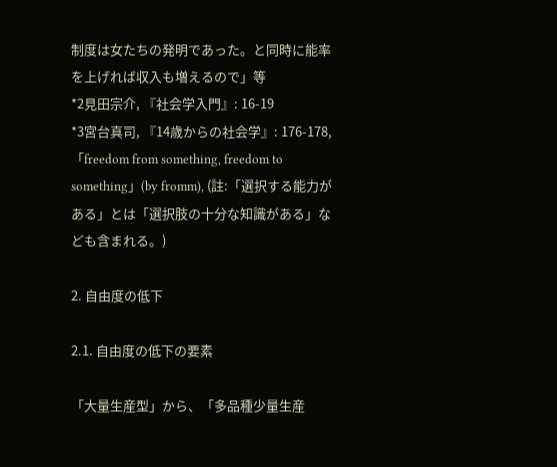制度は女たちの発明であった。と同時に能率を上げれば収入も増えるので」等
*2見田宗介, 『社会学入門』: 16-19
*3宮台真司, 『14歳からの社会学』: 176-178, 「freedom from something, freedom to something」(by fromm), (註:「選択する能力がある」とは「選択肢の十分な知識がある」なども含まれる。)

2. 自由度の低下

2.1. 自由度の低下の要素

「大量生産型」から、「多品種少量生産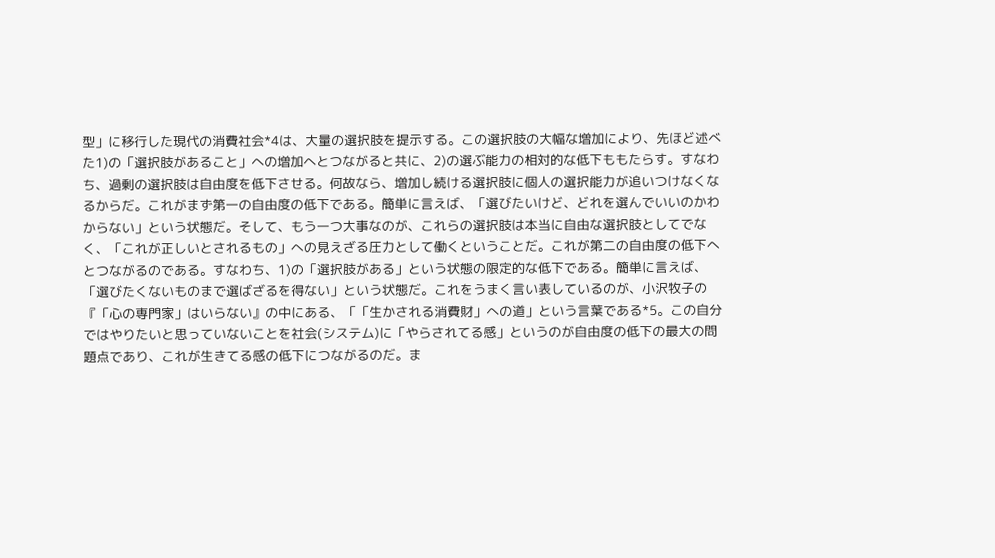型」に移行した現代の消費社会*4は、大量の選択肢を提示する。この選択肢の大幅な増加により、先ほど述べた1)の「選択肢があること」への増加へとつながると共に、2)の選ぶ能力の相対的な低下ももたらす。すなわち、過剰の選択肢は自由度を低下させる。何故なら、増加し続ける選択肢に個人の選択能力が追いつけなくなるからだ。これがまず第一の自由度の低下である。簡単に言えば、「選びたいけど、どれを選んでいいのかわからない」という状態だ。そして、もう一つ大事なのが、これらの選択肢は本当に自由な選択肢としてでなく、「これが正しいとされるもの」への見えざる圧力として働くということだ。これが第二の自由度の低下へとつながるのである。すなわち、1)の「選択肢がある」という状態の限定的な低下である。簡単に言えば、「選びたくないものまで選ばざるを得ない」という状態だ。これをうまく言い表しているのが、小沢牧子の『「心の専門家」はいらない』の中にある、「「生かされる消費財」への道」という言葉である*5。この自分ではやりたいと思っていないことを社会(システム)に「やらされてる感」というのが自由度の低下の最大の問題点であり、これが生きてる感の低下につながるのだ。ま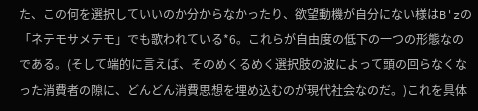た、この何を選択していいのか分からなかったり、欲望動機が自分にない様はB'zの「ネテモサメテモ」でも歌われている*6。これらが自由度の低下の一つの形態なのである。(そして端的に言えば、そのめくるめく選択肢の波によって頭の回らなくなった消費者の隙に、どんどん消費思想を埋め込むのが現代社会なのだ。)これを具体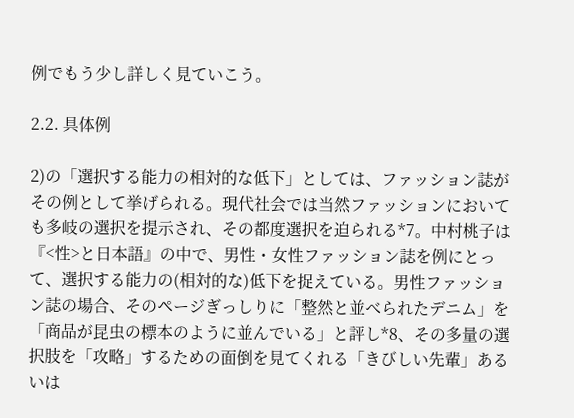例でもう少し詳しく見ていこう。

2.2. 具体例

2)の「選択する能力の相対的な低下」としては、ファッション誌がその例として挙げられる。現代社会では当然ファッションにおいても多岐の選択を提示され、その都度選択を迫られる*7。中村桃子は『<性>と日本語』の中で、男性・女性ファッション誌を例にとって、選択する能力の(相対的な)低下を捉えている。男性ファッション誌の場合、そのページぎっしりに「整然と並べられたデニム」を「商品が昆虫の標本のように並んでいる」と評し*8、その多量の選択肢を「攻略」するための面倒を見てくれる「きびしい先輩」あるいは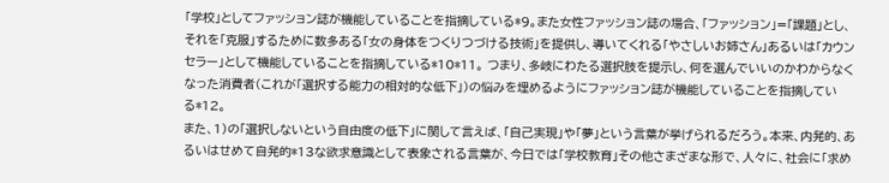「学校」としてファッション誌が機能していることを指摘している*9。また女性ファッション誌の場合、「ファッション」=「課題」とし、それを「克服」するために数多ある「女の身体をつくりつづける技術」を提供し、導いてくれる「やさしいお姉さん」あるいは「カウンセラー」として機能していることを指摘している*10*11。 つまり、多岐にわたる選択肢を提示し、何を選んでいいのかわからなくなった消費者(これが「選択する能力の相対的な低下」)の悩みを埋めるようにファッション誌が機能していることを指摘している*12。
また、1)の「選択しないという自由度の低下」に関して言えば、「自己実現」や「夢」という言葉が挙げられるだろう。本来、内発的、あるいはせめて自発的*13な欲求意識として表象される言葉が、今日では「学校教育」その他さまざまな形で、人々に、社会に「求め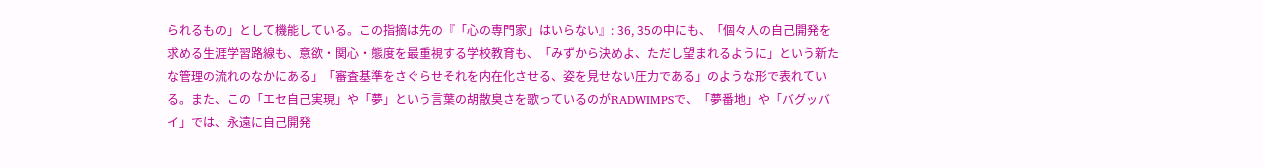られるもの」として機能している。この指摘は先の『「心の専門家」はいらない』: 36, 35の中にも、「個々人の自己開発を求める生涯学習路線も、意欲・関心・態度を最重視する学校教育も、「みずから決めよ、ただし望まれるように」という新たな管理の流れのなかにある」「審査基準をさぐらせそれを内在化させる、姿を見せない圧力である」のような形で表れている。また、この「エセ自己実現」や「夢」という言葉の胡散臭さを歌っているのがRADWIMPSで、「夢番地」や「バグッバイ」では、永遠に自己開発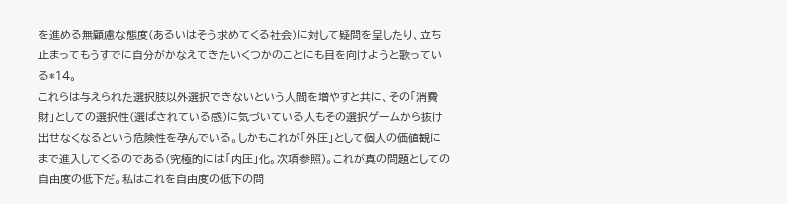を進める無顧慮な態度(あるいはそう求めてくる社会)に対して疑問を呈したり、立ち止まってもうすでに自分がかなえてきたいくつかのことにも目を向けようと歌っている*14。
これらは与えられた選択肢以外選択できないという人間を増やすと共に、その「消費財」としての選択性(選ばされている感)に気づいている人もその選択ゲームから抜け出せなくなるという危険性を孕んでいる。しかもこれが「外圧」として個人の価値観にまで進入してくるのである(究極的には「内圧」化。次項参照)。これが真の問題としての自由度の低下だ。私はこれを自由度の低下の問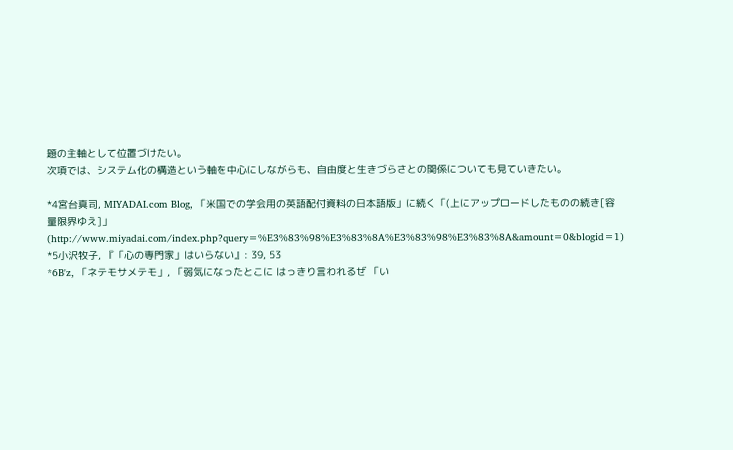題の主軸として位置づけたい。
次項では、システム化の構造という軸を中心にしながらも、自由度と生きづらさとの関係についても見ていきたい。

*4宮台真司, MIYADAI.com Blog, 「米国での学会用の英語配付資料の日本語版」に続く「(上にアップロードしたものの続き[容量限界ゆえ]」(http://www.miyadai.com/index.php?query=%E3%83%98%E3%83%8A%E3%83%98%E3%83%8A&amount=0&blogid=1)
*5小沢牧子, 『「心の専門家」はいらない』: 39, 53
*6B'z, 「ネテモサメテモ」, 「弱気になったとこに はっきり言われるぜ 「い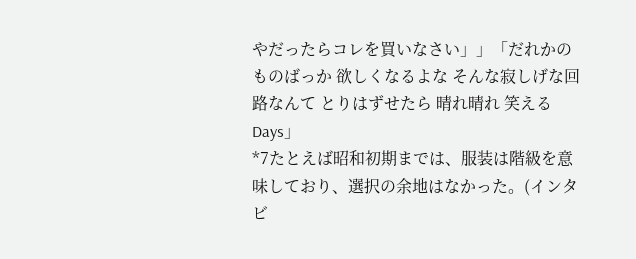やだったらコレを買いなさい」」「だれかのものばっか 欲しくなるよな そんな寂しげな回路なんて とりはずせたら 晴れ晴れ 笑える Days」
*7たとえば昭和初期までは、服装は階級を意味しており、選択の余地はなかった。(インタビ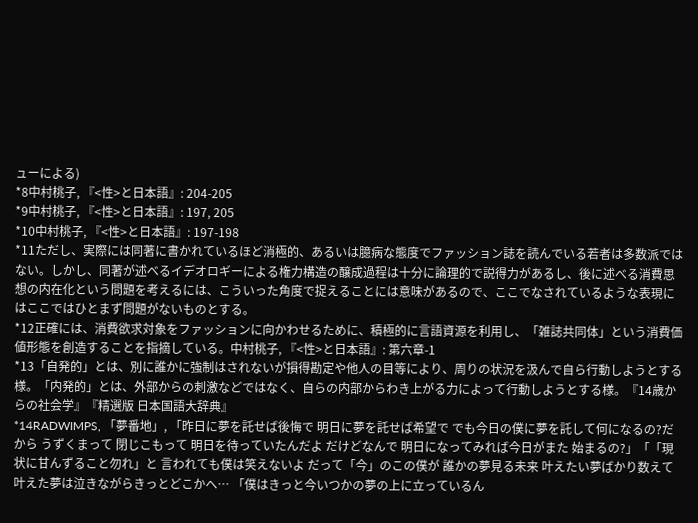ューによる)
*8中村桃子, 『<性>と日本語』: 204-205
*9中村桃子, 『<性>と日本語』: 197, 205
*10中村桃子, 『<性>と日本語』: 197-198
*11ただし、実際には同著に書かれているほど消極的、あるいは臆病な態度でファッション誌を読んでいる若者は多数派ではない。しかし、同著が述べるイデオロギーによる権力構造の醸成過程は十分に論理的で説得力があるし、後に述べる消費思想の内在化という問題を考えるには、こういった角度で捉えることには意味があるので、ここでなされているような表現にはここではひとまず問題がないものとする。
*12正確には、消費欲求対象をファッションに向かわせるために、積極的に言語資源を利用し、「雑誌共同体」という消費価値形態を創造することを指摘している。中村桃子, 『<性>と日本語』: 第六章-1
*13「自発的」とは、別に誰かに強制はされないが損得勘定や他人の目等により、周りの状況を汲んで自ら行動しようとする様。「内発的」とは、外部からの刺激などではなく、自らの内部からわき上がる力によって行動しようとする様。『14歳からの社会学』『精選版 日本国語大辞典』
*14RADWIMPS, 「夢番地」, 「昨日に夢を託せば後悔で 明日に夢を託せば希望で でも今日の僕に夢を託して何になるの?だから うずくまって 閉じこもって 明日を待っていたんだよ だけどなんで 明日になってみれば今日がまた 始まるの?」「「現状に甘んずること勿れ」と 言われても僕は笑えないよ だって「今」のこの僕が 誰かの夢見る未来 叶えたい夢ばかり数えて 叶えた夢は泣きながらきっとどこかへ… 「僕はきっと今いつかの夢の上に立っているん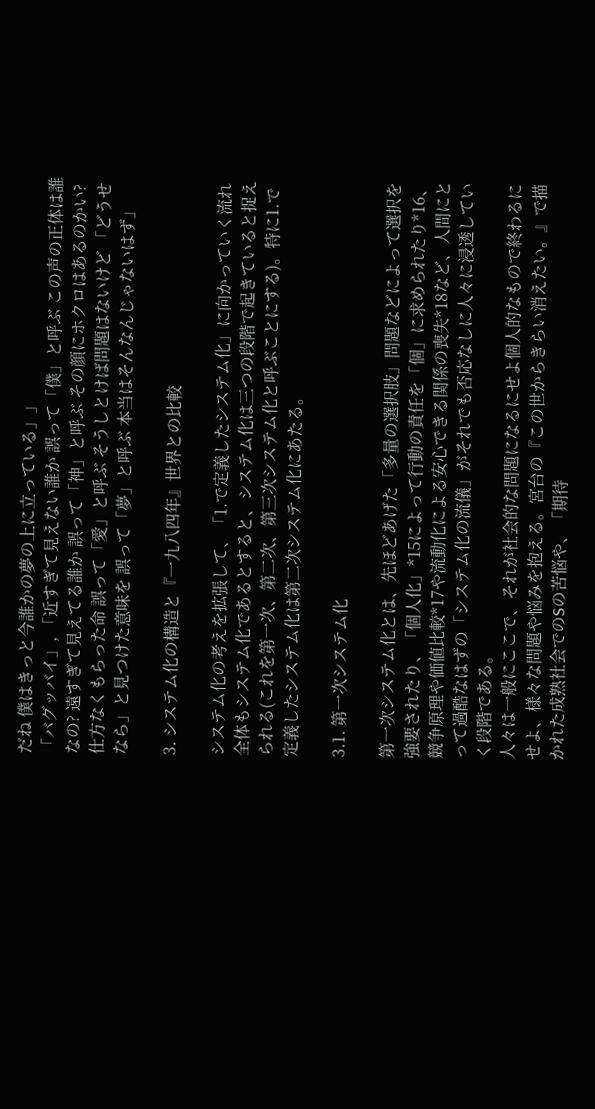だね 僕はきっと今誰かの夢の上に立っている」」
「バグッバイ」, 「近すぎて見えない誰か 誤って「僕」と呼ぶ この声の正体は誰なの? 遠すぎて見えてる誰か 誤って「神」と呼ぶ その顔にホクロはあるのかい? 仕方なくもらった命 誤って「愛」と呼ぶ そうしとけば問題はないけど 「どうせなら」と見つけた意味を 誤って「夢」と呼ぶ 本当はそんなんじゃないはず」

3. システム化の構造と『一九八四年』世界との比較

システム化の考えを拡張して、「1.で定義したシステム化」に向かっていく流れ全体もシステム化であるとすると、システム化は三つの段階で起きていると捉えられる(これを第一次、第二次、第三次システム化と呼ぶことにする)。特に1.で定義したシステム化は第二次システム化にあたる。

3.1. 第一次システム化

第一次システム化とは、先ほどあげた「多量の選択肢」問題などによって選択を強要されたり、「個人化」*15によって行動の責任を「個」に求められたり*16、競争原理や価値比較*17や流動化による安心できる関係の喪失*18など、人間にとって過酷なはずの「システム化の流儀」がそれでも否応なしに人々に浸透していく段階である。
人々は一般にここで、それが社会的な問題になるにせよ個人的なもので終わるにせよ、様々な問題や悩みを抱える。宮台の『この世からきらい消えたい。』で描かれた成熟社会でのSの苦悩や、「期待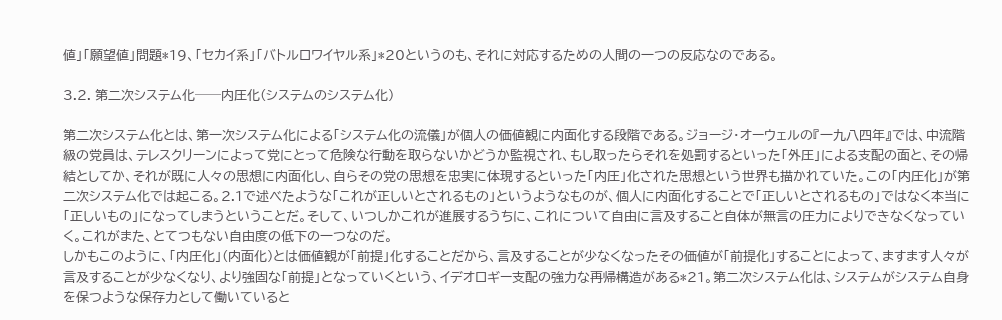値」「願望値」問題*19、「セカイ系」「バトルロワイヤル系」*20というのも、それに対応するための人間の一つの反応なのである。

3.2. 第二次システム化──内圧化(システムのシステム化)

第二次システム化とは、第一次システム化による「システム化の流儀」が個人の価値観に内面化する段階である。ジョージ・オーウェルの『一九八四年』では、中流階級の党員は、テレスクリーンによって党にとって危険な行動を取らないかどうか監視され、もし取ったらそれを処罰するといった「外圧」による支配の面と、その帰結としてか、それが既に人々の思想に内面化し、自らその党の思想を忠実に体現するといった「内圧」化された思想という世界も描かれていた。この「内圧化」が第二次システム化では起こる。2.1で述べたような「これが正しいとされるもの」というようなものが、個人に内面化することで「正しいとされるもの」ではなく本当に「正しいもの」になってしまうということだ。そして、いつしかこれが進展するうちに、これについて自由に言及すること自体が無言の圧力によりできなくなっていく。これがまた、とてつもない自由度の低下の一つなのだ。
しかもこのように、「内圧化」(内面化)とは価値観が「前提」化することだから、言及することが少なくなったその価値が「前提化」することによって、ますます人々が言及することが少なくなり、より強固な「前提」となっていくという、イデオロギー支配の強力な再帰構造がある*21。第二次システム化は、システムがシステム自身を保つような保存力として働いていると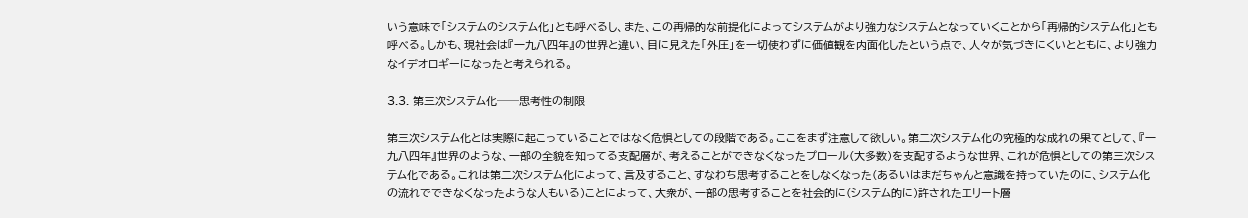いう意味で「システムのシステム化」とも呼べるし、また、この再帰的な前提化によってシステムがより強力なシステムとなっていくことから「再帰的システム化」とも呼べる。しかも、現社会は『一九八四年』の世界と違い、目に見えた「外圧」を一切使わずに価値観を内面化したという点で、人々が気づきにくいとともに、より強力なイデオロギーになったと考えられる。

3.3. 第三次システム化──思考性の制限

第三次システム化とは実際に起こっていることではなく危惧としての段階である。ここをまず注意して欲しい。第二次システム化の究極的な成れの果てとして、『一九八四年』世界のような、一部の全貌を知ってる支配層が、考えることができなくなったプロール(大多数)を支配するような世界、これが危惧としての第三次システム化である。これは第二次システム化によって、言及すること、すなわち思考することをしなくなった(あるいはまだちゃんと意識を持っていたのに、システム化の流れでできなくなったような人もいる)ことによって、大衆が、一部の思考することを社会的に(システム的に)許されたエリート層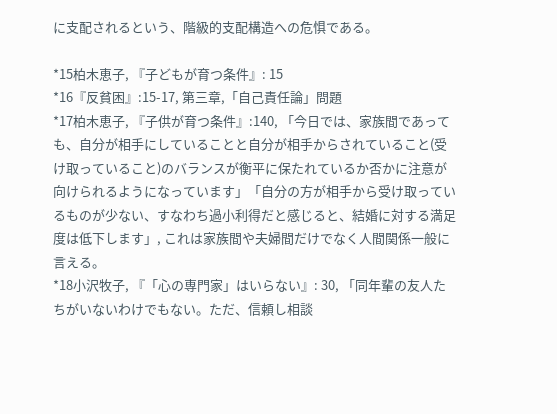に支配されるという、階級的支配構造への危惧である。

*15柏木恵子, 『子どもが育つ条件』: 15
*16『反貧困』:15-17, 第三章,「自己責任論」問題
*17柏木恵子, 『子供が育つ条件』:140, 「今日では、家族間であっても、自分が相手にしていることと自分が相手からされていること(受け取っていること)のバランスが衡平に保たれているか否かに注意が向けられるようになっています」「自分の方が相手から受け取っているものが少ない、すなわち過小利得だと感じると、結婚に対する満足度は低下します」, これは家族間や夫婦間だけでなく人間関係一般に言える。
*18小沢牧子, 『「心の専門家」はいらない』: 30, 「同年輩の友人たちがいないわけでもない。ただ、信頼し相談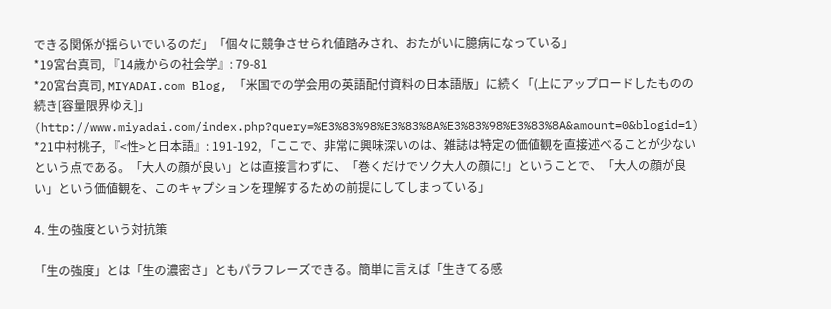できる関係が揺らいでいるのだ」「個々に競争させられ値踏みされ、おたがいに臆病になっている」
*19宮台真司, 『14歳からの社会学』: 79-81
*20宮台真司, MIYADAI.com Blog, 「米国での学会用の英語配付資料の日本語版」に続く「(上にアップロードしたものの続き[容量限界ゆえ]」(http://www.miyadai.com/index.php?query=%E3%83%98%E3%83%8A%E3%83%98%E3%83%8A&amount=0&blogid=1)
*21中村桃子, 『<性>と日本語』: 191-192, 「ここで、非常に興味深いのは、雑誌は特定の価値観を直接述べることが少ないという点である。「大人の顔が良い」とは直接言わずに、「巻くだけでソク大人の顔に!」ということで、「大人の顔が良い」という価値観を、このキャプションを理解するための前提にしてしまっている」

4. 生の強度という対抗策

「生の強度」とは「生の濃密さ」ともパラフレーズできる。簡単に言えば「生きてる感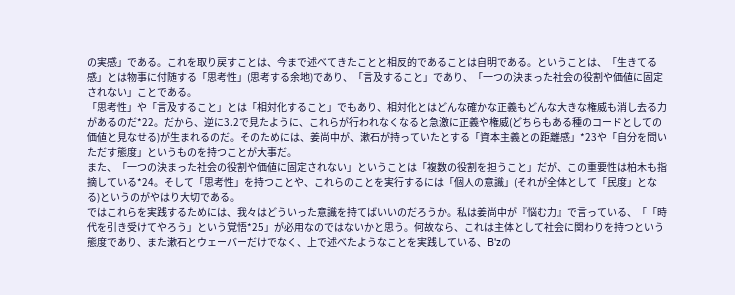の実感」である。これを取り戻すことは、今まで述べてきたことと相反的であることは自明である。ということは、「生きてる感」とは物事に付随する「思考性」(思考する余地)であり、「言及すること」であり、「一つの決まった社会の役割や価値に固定されない」ことである。
「思考性」や「言及すること」とは「相対化すること」でもあり、相対化とはどんな確かな正義もどんな大きな権威も消し去る力があるのだ*22。だから、逆に3.2で見たように、これらが行われなくなると急激に正義や権威(どちらもある種のコードとしての価値と見なせる)が生まれるのだ。そのためには、姜尚中が、漱石が持っていたとする「資本主義との距離感」*23や「自分を問いただす態度」というものを持つことが大事だ。
また、「一つの決まった社会の役割や価値に固定されない」ということは「複数の役割を担うこと」だが、この重要性は柏木も指摘している*24。そして「思考性」を持つことや、これらのことを実行するには「個人の意識」(それが全体として「民度」となる)というのがやはり大切である。
ではこれらを実践するためには、我々はどういった意識を持てばいいのだろうか。私は姜尚中が『悩む力』で言っている、「「時代を引き受けてやろう」という覚悟*25」が必用なのではないかと思う。何故なら、これは主体として社会に関わりを持つという態度であり、また漱石とウェーバーだけでなく、上で述べたようなことを実践している、B'zの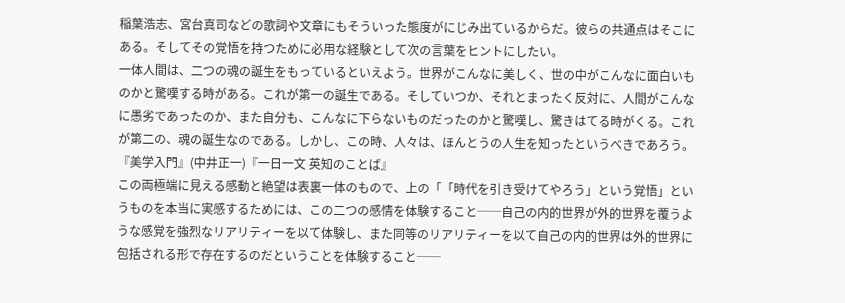稲葉浩志、宮台真司などの歌詞や文章にもそういった態度がにじみ出ているからだ。彼らの共通点はそこにある。そしてその覚悟を持つために必用な経験として次の言葉をヒントにしたい。
一体人間は、二つの魂の誕生をもっているといえよう。世界がこんなに美しく、世の中がこんなに面白いものかと驚嘆する時がある。これが第一の誕生である。そしていつか、それとまったく反対に、人間がこんなに愚劣であったのか、また自分も、こんなに下らないものだったのかと驚嘆し、驚きはてる時がくる。これが第二の、魂の誕生なのである。しかし、この時、人々は、ほんとうの人生を知ったというべきであろう。『美学入門』(中井正一)『一日一文 英知のことば』
この両極端に見える感動と絶望は表裏一体のもので、上の「「時代を引き受けてやろう」という覚悟」というものを本当に実感するためには、この二つの感情を体験すること──自己の内的世界が外的世界を覆うような感覚を強烈なリアリティーを以て体験し、また同等のリアリティーを以て自己の内的世界は外的世界に包括される形で存在するのだということを体験すること──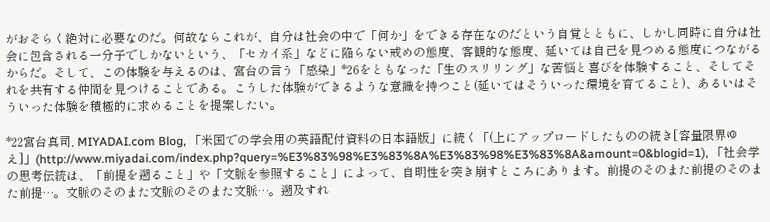がおそらく絶対に必要なのだ。何故ならこれが、自分は社会の中で「何か」をできる存在なのだという自覚とともに、しかし同時に自分は社会に包含される一分子でしかないという、「セカイ系」などに陥らない戒めの態度、客観的な態度、延いては自己を見つめる態度につながるからだ。そして、この体験を与えるのは、宮台の言う「感染」*26をともなった「生のスリリング」な苦悩と喜びを体験すること、そしてそれを共有する仲間を見つけることである。こうした体験ができるような意識を持つこと(延いてはそういった環境を育てること)、あるいはそういった体験を積極的に求めることを提案したい。

*22宮台真司, MIYADAI.com Blog, 「米国での学会用の英語配付資料の日本語版」に続く「(上にアップロードしたものの続き[容量限界ゆえ]」(http://www.miyadai.com/index.php?query=%E3%83%98%E3%83%8A%E3%83%98%E3%83%8A&amount=0&blogid=1), 「社会学の思考伝統は、「前提を遡ること」や「文脈を参照すること」によって、自明性を突き崩すところにあります。前提のそのまた前提のそのまた前提…。文脈のそのまた文脈のそのまた文脈…。遡及すれ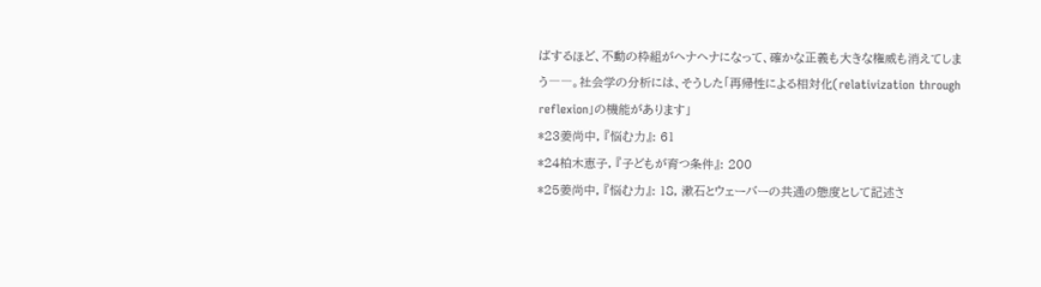ばするほど、不動の枠組がヘナヘナになって、確かな正義も大きな権威も消えてしまう――。社会学の分析には、そうした「再帰性による相対化(relativization through reflexion」の機能があります」
*23姜尚中, 『悩む力』: 61
*24柏木恵子, 『子どもが育つ条件』: 200
*25姜尚中, 『悩む力』: 18, 漱石とウェーバーの共通の態度として記述さ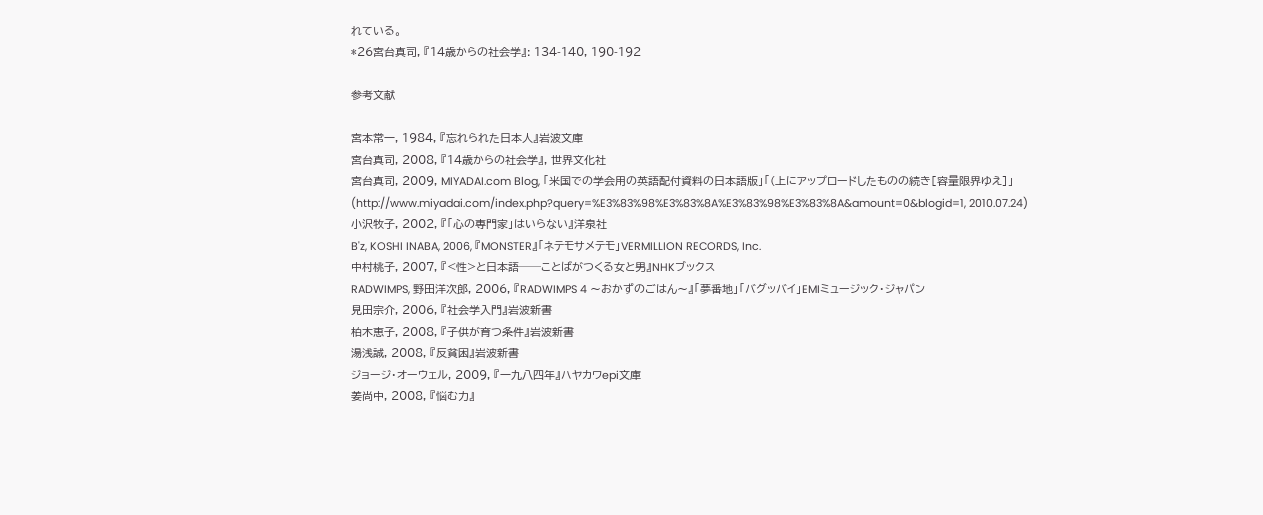れている。
*26宮台真司, 『14歳からの社会学』: 134-140, 190-192

参考文献

宮本常一, 1984, 『忘れられた日本人』岩波文庫
宮台真司, 2008, 『14歳からの社会学』, 世界文化社
宮台真司, 2009, MIYADAI.com Blog, 「米国での学会用の英語配付資料の日本語版」「(上にアップロードしたものの続き[容量限界ゆえ]」(http://www.miyadai.com/index.php?query=%E3%83%98%E3%83%8A%E3%83%98%E3%83%8A&amount=0&blogid=1, 2010.07.24)
小沢牧子, 2002, 『「心の専門家」はいらない』洋泉社
B'z, KOSHI INABA, 2006, 『MONSTER』「ネテモサメテモ」VERMILLION RECORDS, Inc.
中村桃子, 2007, 『<性>と日本語──ことばがつくる女と男』NHKブックス
RADWIMPS, 野田洋次郎, 2006, 『RADWIMPS 4 〜おかずのごはん〜』「夢番地」「バグッバイ」EMIミュージック・ジャパン
見田宗介, 2006, 『社会学入門』岩波新書
柏木恵子, 2008, 『子供が育つ条件』岩波新書
湯浅誠, 2008, 『反貧困』岩波新書
ジョージ・オーウェル, 2009, 『一九八四年』ハヤカワepi文庫
姜尚中, 2008, 『悩む力』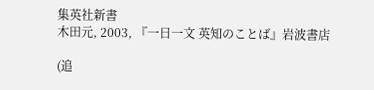集英社新書
木田元, 2003, 『一日一文 英知のことば』岩波書店

(追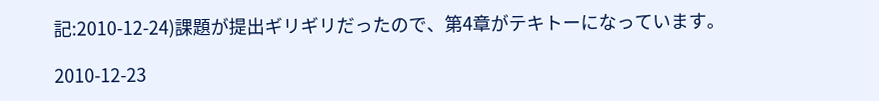記:2010-12-24)課題が提出ギリギリだったので、第4章がテキトーになっています。

2010-12-23